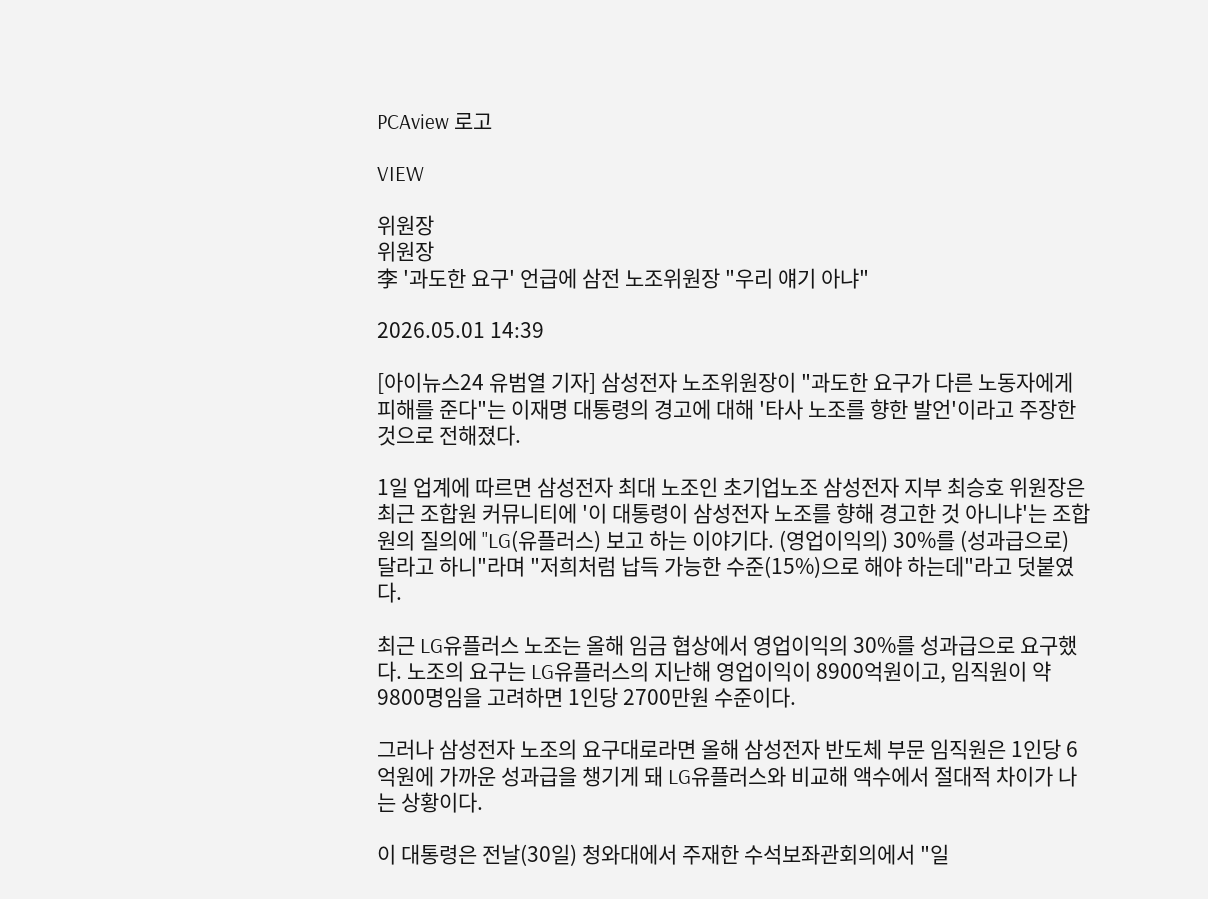PCAview 로고

VIEW

위원장
위원장
李 '과도한 요구' 언급에 삼전 노조위원장 "우리 얘기 아냐"

2026.05.01 14:39

[아이뉴스24 유범열 기자] 삼성전자 노조위원장이 "과도한 요구가 다른 노동자에게 피해를 준다"는 이재명 대통령의 경고에 대해 '타사 노조를 향한 발언'이라고 주장한 것으로 전해졌다.

1일 업계에 따르면 삼성전자 최대 노조인 초기업노조 삼성전자 지부 최승호 위원장은 최근 조합원 커뮤니티에 '이 대통령이 삼성전자 노조를 향해 경고한 것 아니냐'는 조합원의 질의에 "LG(유플러스) 보고 하는 이야기다. (영업이익의) 30%를 (성과급으로) 달라고 하니"라며 "저희처럼 납득 가능한 수준(15%)으로 해야 하는데"라고 덧붙였다.

최근 LG유플러스 노조는 올해 임금 협상에서 영업이익의 30%를 성과급으로 요구했다. 노조의 요구는 LG유플러스의 지난해 영업이익이 8900억원이고, 임직원이 약 9800명임을 고려하면 1인당 2700만원 수준이다.

그러나 삼성전자 노조의 요구대로라면 올해 삼성전자 반도체 부문 임직원은 1인당 6억원에 가까운 성과급을 챙기게 돼 LG유플러스와 비교해 액수에서 절대적 차이가 나는 상황이다.

이 대통령은 전날(30일) 청와대에서 주재한 수석보좌관회의에서 "일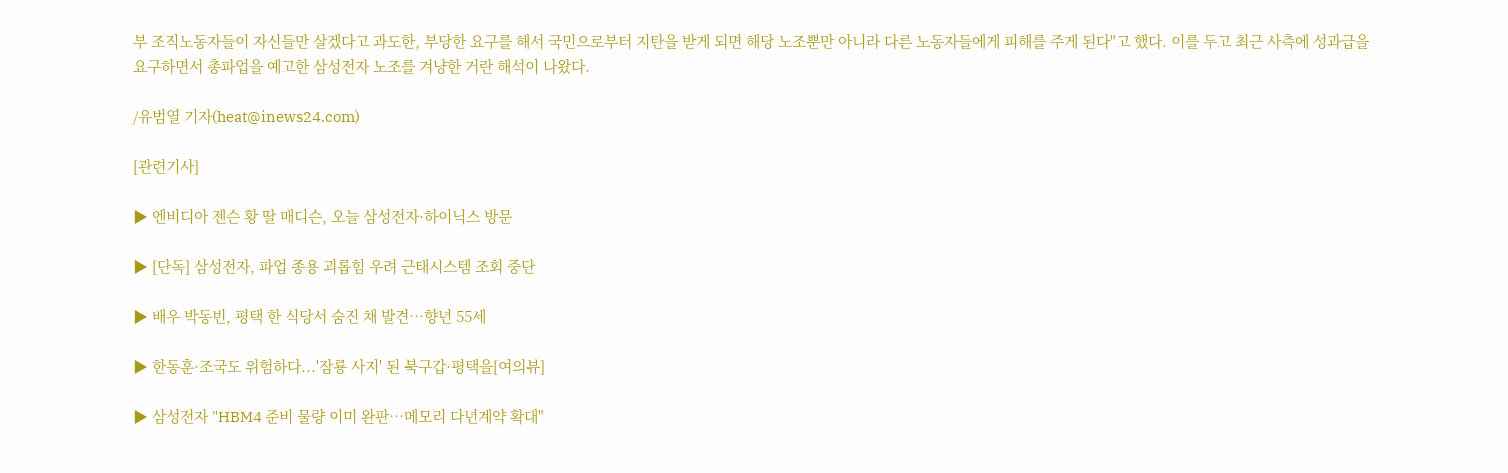부 조직노동자들이 자신들만 살겠다고 과도한, 부당한 요구를 해서 국민으로부터 지탄을 받게 되면 해당 노조뿐만 아니라 다른 노동자들에게 피해를 주게 된다"고 했다. 이를 두고 최근 사측에 성과급을 요구하면서 총파업을 예고한 삼성전자 노조를 겨냥한 거란 해석이 나왔다.

/유범열 기자(heat@inews24.com)

[관련기사]

▶ 엔비디아 젠슨 황 딸 매디슨, 오늘 삼성전자·하이닉스 방문

▶ [단독] 삼성전자, 파업 종용 괴롭힘 우려 근태시스템 조회 중단

▶ 배우 박동빈, 평택 한 식당서 숨진 채 발견⋯향년 55세

▶ 한동훈·조국도 위험하다...'잠룡 사지' 된 북구갑·평택을[여의뷰]

▶ 삼성전자 "HBM4 준비 물량 이미 완판…메모리 다년계약 확대"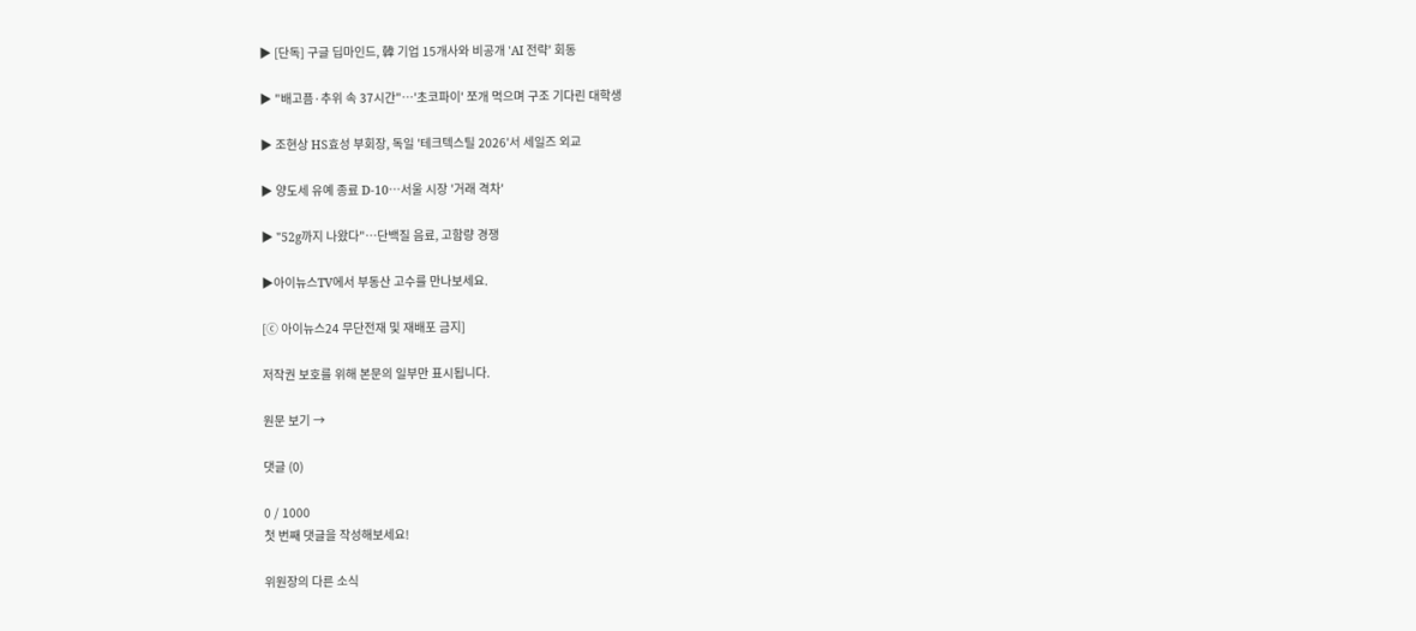▶ [단독] 구글 딥마인드, 韓 기업 15개사와 비공개 'AI 전략' 회동

▶ "배고픔·추위 속 37시간"⋯'초코파이' 쪼개 먹으며 구조 기다린 대학생

▶ 조현상 HS효성 부회장, 독일 '테크텍스틸 2026'서 세일즈 외교

▶ 양도세 유예 종료 D-10⋯서울 시장 '거래 격차'

▶ "52g까지 나왔다"…단백질 음료, 고함량 경쟁

▶아이뉴스TV에서 부동산 고수를 만나보세요.

[ⓒ 아이뉴스24 무단전재 및 재배포 금지]

저작권 보호를 위해 본문의 일부만 표시됩니다.

원문 보기 →

댓글 (0)

0 / 1000
첫 번째 댓글을 작성해보세요!

위원장의 다른 소식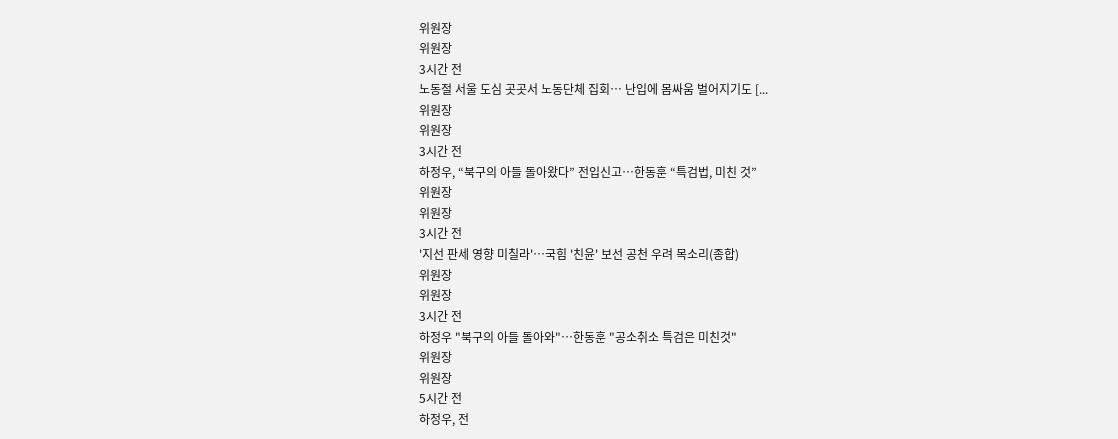위원장
위원장
3시간 전
노동절 서울 도심 곳곳서 노동단체 집회… 난입에 몸싸움 벌어지기도 [...
위원장
위원장
3시간 전
하정우, “북구의 아들 돌아왔다” 전입신고…한동훈 “특검법, 미친 것”
위원장
위원장
3시간 전
'지선 판세 영향 미칠라'…국힘 '친윤' 보선 공천 우려 목소리(종합)
위원장
위원장
3시간 전
하정우 "북구의 아들 돌아와"…한동훈 "공소취소 특검은 미친것"
위원장
위원장
5시간 전
하정우, 전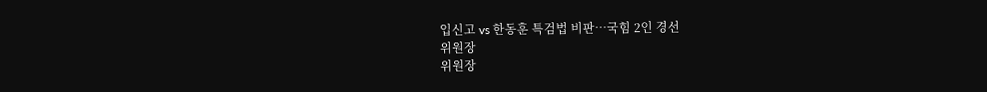입신고 vs 한동훈 특검법 비판…국힘 2인 경선
위원장
위원장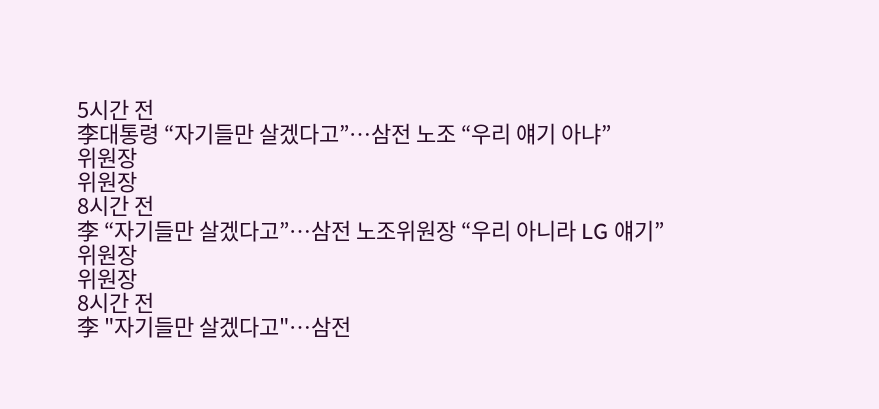5시간 전
李대통령 “자기들만 살겠다고”…삼전 노조 “우리 얘기 아냐”
위원장
위원장
8시간 전
李 “자기들만 살겠다고”…삼전 노조위원장 “우리 아니라 LG 얘기”
위원장
위원장
8시간 전
李 "자기들만 살겠다고"…삼전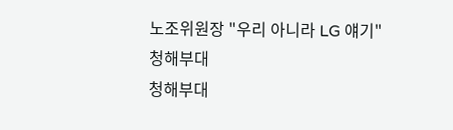노조위원장 "우리 아니라 LG 얘기"
청해부대
청해부대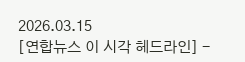2026.03.15
[연합뉴스 이 시각 헤드라인] -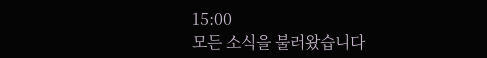15:00
모든 소식을 불러왔습니다